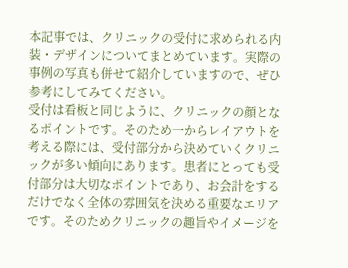本記事では、クリニックの受付に求められる内装・デザインについてまとめています。実際の事例の写真も併せて紹介していますので、ぜひ参考にしてみてください。
受付は看板と同じように、クリニックの顔となるポイントです。そのため一からレイアウトを考える際には、受付部分から決めていくクリニックが多い傾向にあります。患者にとっても受付部分は大切なポイントであり、お会計をするだけでなく全体の雰囲気を決める重要なエリアです。そのためクリニックの趣旨やイメージを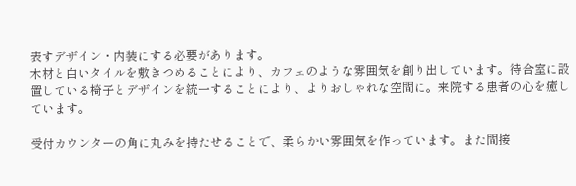表すデザイン・内装にする必要があります。
木材と白いタイルを敷きつめることにより、カフェのような雰囲気を創り出しています。待合室に設置している椅子とデザインを統一することにより、よりおしゃれな空間に。来院する患者の心を癒しています。

受付カウンターの角に丸みを持たせることで、柔らかい雰囲気を作っています。また間接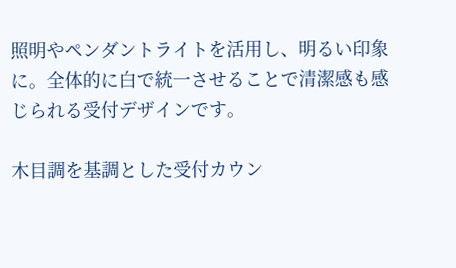照明やペンダントライトを活用し、明るい印象に。全体的に白で統一させることで清潔感も感じられる受付デザインです。

木目調を基調とした受付カウン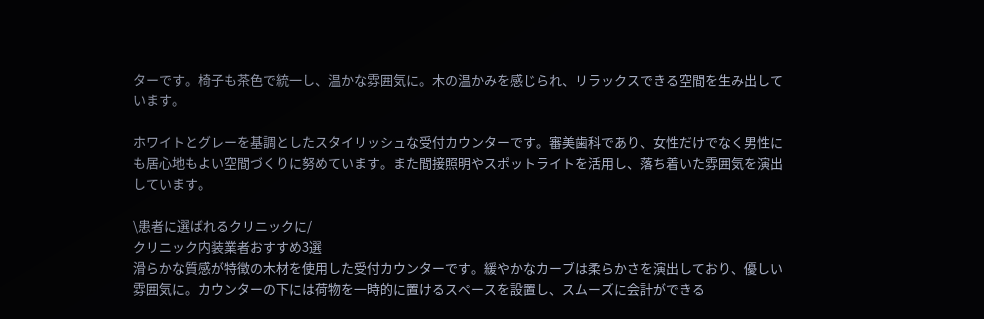ターです。椅子も茶色で統一し、温かな雰囲気に。木の温かみを感じられ、リラックスできる空間を生み出しています。

ホワイトとグレーを基調としたスタイリッシュな受付カウンターです。審美歯科であり、女性だけでなく男性にも居心地もよい空間づくりに努めています。また間接照明やスポットライトを活用し、落ち着いた雰囲気を演出しています。

\患者に選ばれるクリニックに/
クリニック内装業者おすすめ3選
滑らかな質感が特徴の木材を使用した受付カウンターです。緩やかなカーブは柔らかさを演出しており、優しい雰囲気に。カウンターの下には荷物を一時的に置けるスペースを設置し、スムーズに会計ができる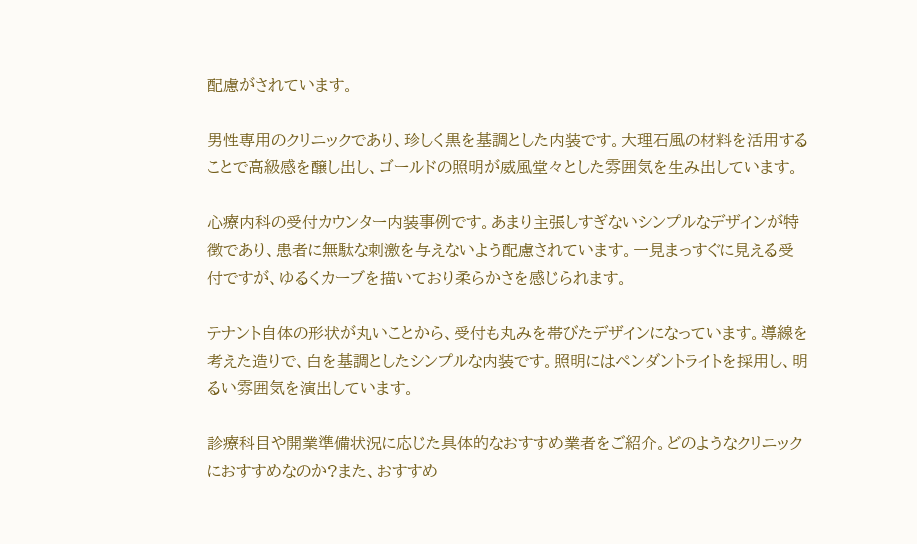配慮がされています。

男性専用のクリニックであり、珍しく黒を基調とした内装です。大理石風の材料を活用することで高級感を醸し出し、ゴールドの照明が威風堂々とした雰囲気を生み出しています。

心療内科の受付カウンター内装事例です。あまり主張しすぎないシンプルなデザインが特徴であり、患者に無駄な刺激を与えないよう配慮されています。一見まっすぐに見える受付ですが、ゆるくカーブを描いており柔らかさを感じられます。

テナント自体の形状が丸いことから、受付も丸みを帯びたデザインになっています。導線を考えた造りで、白を基調としたシンプルな内装です。照明にはペンダントライトを採用し、明るい雰囲気を演出しています。

診療科目や開業準備状況に応じた具体的なおすすめ業者をご紹介。どのようなクリニックにおすすめなのか?また、おすすめ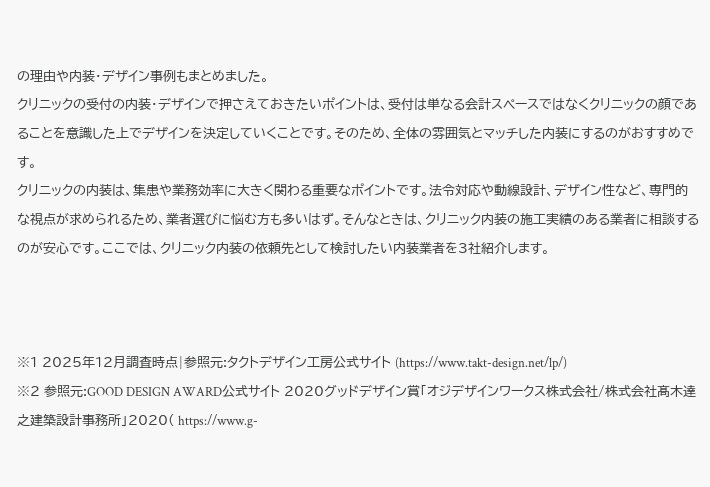の理由や内装・デザイン事例もまとめました。
クリニックの受付の内装・デザインで押さえておきたいポイントは、受付は単なる会計スペースではなくクリニックの顔であることを意識した上でデザインを決定していくことです。そのため、全体の雰囲気とマッチした内装にするのがおすすめです。
クリニックの内装は、集患や業務効率に大きく関わる重要なポイントです。法令対応や動線設計、デザイン性など、専門的な視点が求められるため、業者選びに悩む方も多いはず。そんなときは、クリニック内装の施工実績のある業者に相談するのが安心です。ここでは、クリニック内装の依頼先として検討したい内装業者を3社紹介します。



※1 2025年12月調査時点|参照元:タクトデザイン工房公式サイト (https://www.takt-design.net/lp/)
※2 参照元:GOOD DESIGN AWARD公式サイト 2020グッドデザイン賞「オジデザインワークス株式会社/株式会社髙木達之建築設計事務所」2020( https://www.g-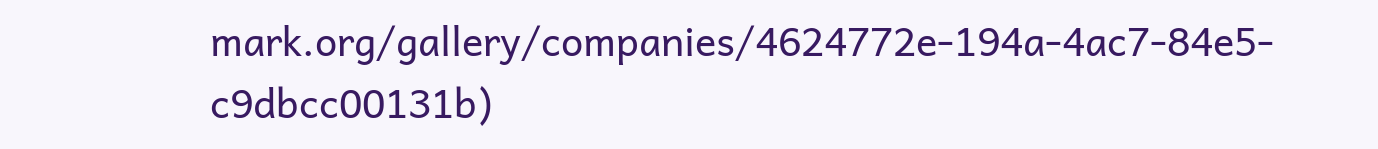mark.org/gallery/companies/4624772e-194a-4ac7-84e5-c9dbcc00131b)